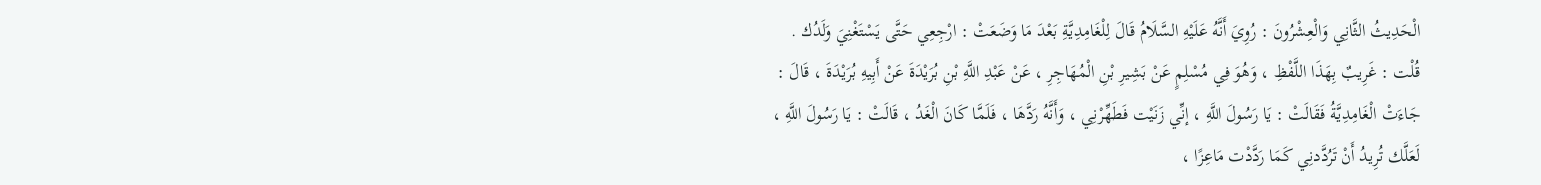الْحَدِيثُ الثَّانِي وَالْعِشْرُونَ : رُوِيَ أَنَّهُ عَلَيْهِ السَّلَامُ قَالَ لِلْغَامِدِيَّةِ بَعْدَ مَا وَضَعَتْ : ارْجِعِي حَتَّى يَسْتَغْنِيَ وَلَدُك . قُلْت : غَرِيبٌ بِهَذَا اللَّفْظِ ، وَهُوَ فِي مُسْلِمٍ عَنْ بَشِيرِ بْنِ الْمُهَاجِرِ ، عَنْ عَبْدِ اللَّهِ بْنِ بُرَيْدَةَ عَنْ أَبِيهِ بُرَيْدَةَ ، قَالَ : جَاءَتْ الْغَامِدِيَّةُ فَقَالَتْ : يَا رَسُولَ اللَّهِ ، إنِّي زَنَيْت فَطَهِّرْنِي ، وَأَنَّهُ رَدَّهَا ، فَلَمَّا كَانَ الْغَدُ ، قَالَتْ : يَا رَسُولَ اللَّهِ ، لَعَلَّك تُرِيدُ أَنْ تَرُدَّدنِي كَمَا رَدَّدْت مَاعِزًا ،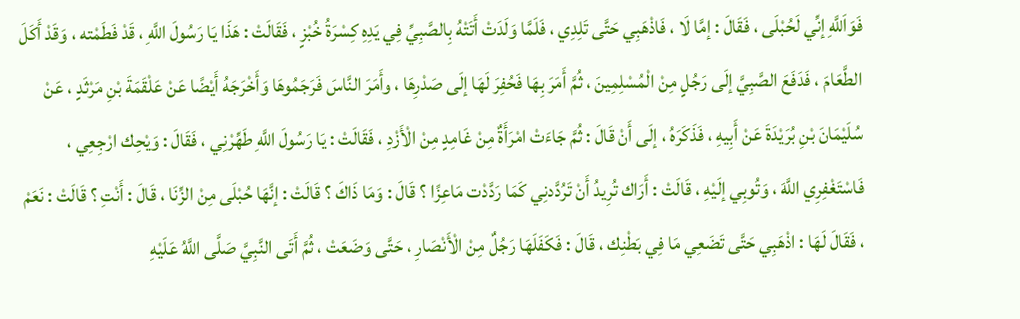فَوَاَللَّهِ إنِّي لَحُبْلَى ، فَقَالَ : إمَّا لَا ، فَاذْهَبِي حَتَّى تَلِدِي ، فَلَمَّا وَلَدَتْ أَتَتْهُ بِالصَّبِيِّ فِي يَدِهِ كِسْرَةُ خُبْزٍ ، فَقَالَتْ : هَذَا يَا رَسُولَ اللَّهِ ، قَدْ فَطَمْته ، وَقَدْ أَكَلَ الطَّعَامَ ، فَدَفَعَ الصَّبِيَّ إلَى رَجُلٍ مِنْ الْمُسْلِمِينَ ، ثُمَّ أَمَرَ بِهَا فَحُفِرَ لَهَا إلَى صَدْرِهَا ، وأَمَرَ النَّاسَ فَرَجَمُوهَا وَأَخْرَجَهُ أَيْضًا عَنْ عَلْقَمَةَ بْنِ مَرْثَدٍ ، عَنْ سُلَيْمَانَ بْنِ بُرَيْدَةَ عَنْ أَبِيهِ ، فَذَكَرَهُ ، إلَى أَنْ قَالَ : ثُمَّ جَاءَتْ امْرَأَةٌ مِنْ غَامِدٍ مِنْ الْأَزْدِ ، فَقَالَتْ : يَا رَسُولَ اللَّهِ طَهِّرْنِي ، فَقَالَ : وَيْحِك ارْجِعِي ، فَاسْتَغْفِرِي اللَّهَ ، وَتُوبِي إلَيْهِ ، قَالَتْ : أَرَاك تُرِيدُ أَنْ تَرُدَّدنِي كَمَا رَدَّدْت مَاعِزًا ؟ قَالَ : وَمَا ذَاكَ ؟ قَالَتْ : إنَّهَا حُبْلَى مِنْ الزِّنَا ، قَالَ : أَنْتِ ؟ قَالَتْ : نَعَمْ ، فَقَالَ لَهَا : اذْهَبِي حَتَّى تَضَعِي مَا فِي بَطْنِك ، قَالَ : فَكَفَلَهَا رَجُلٌ مِنْ الْأَنْصَارِ ، حَتَّى وَضَعَتْ ، ثُمَّ أَتَى النَّبِيَّ صَلَّى اللَّهُ عَلَيْهِ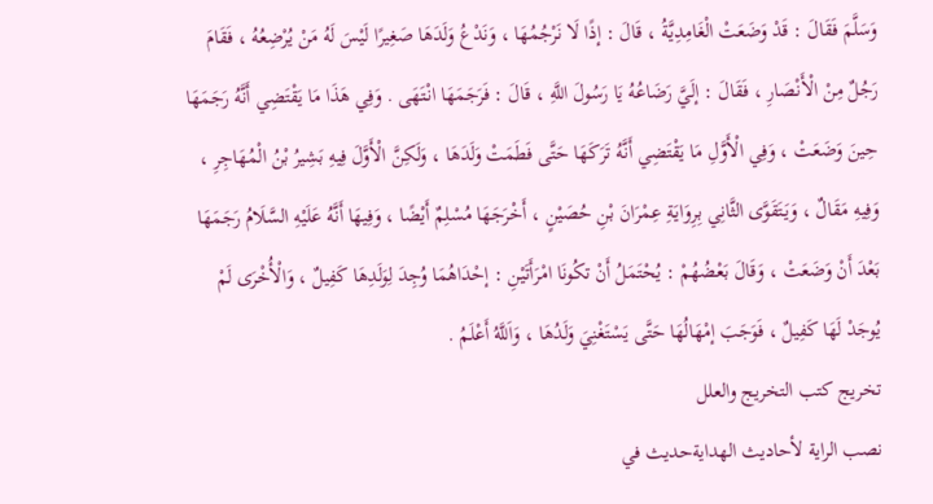وَسَلَّمَ فَقَالَ : قَدْ وَضَعَتْ الْغَامِدِيَّةُ ، قَالَ : إذًا لَا نَرْجُمُهَا ، وَنَدْعُ وَلَدَهَا صَغِيرًا لَيْسَ لَهُ مَنْ يُرْضِعُهُ ، فَقَامَ رَجُلٌ مِنْ الْأَنْصَارِ ، فَقَالَ : إلَيَّ رَضَاعُهُ يَا رَسُولَ اللَّهِ ، قَالَ : فَرَجَمَهَا انْتَهَى . وَفِي هَذَا مَا يَقْتَضِي أَنَّهُ رَجَمَهَا حِينَ وَضَعَتْ ، وَفِي الْأَوَّلِ مَا يَقْتَضِي أَنَّهُ تَرَكَهَا حَتَّى فَطَمَتْ وَلَدَهَا ، وَلَكِنَّ الْأَوَّلَ فِيهِ بَشِيرُ بْنُ الْمُهَاجِرِ ، وَفِيهِ مَقَالٌ ، وَيَتَقَوَّى الثَّانِي بِرِوَايَةِ عِمْرَانَ بْنِ حُصَيْنٍ ، أَخْرَجَهَا مُسْلِمٌ أَيْضًا ، وَفِيهَا أَنَّهُ عَلَيْهِ السَّلَامُ رَجَمَهَا بَعْدَ أَنْ وَضَعَتْ ، وَقَالَ بَعْضُهُمْ : يُحْتَمَلُ أَنْ تكُونَا امْرَأَتَيْنِ : إحْدَاهُمَا وُجِدَ لِوَلَدِهَا كَفِيلٌ ، وَالْأُخْرَى لَمْ يُوجَدْ لَهَا كَفِيلٌ ، فَوَجَبَ إمْهَالُهَا حَتَّى يَسْتَغْنِيَ وَلَدُهَا ، وَاَللَّهُ أَعْلَمُ .
تخريج كتب التخريج والعلل
نصب الراية لأحاديث الهدايةحديث في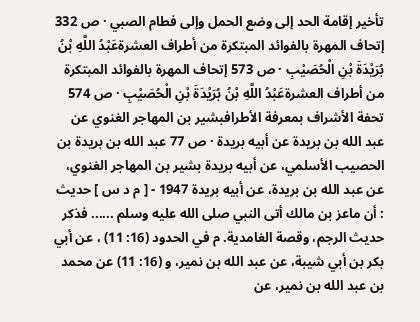تأخير إقامة الحد إلى وضع الحمل وإلى فطام الصبي · ص 332 إتحاف المهرة بالفوائد المبتكرة من أطراف العشرةعَبْدُ اللَّهِ بْنُ بُرَيْدَةَ بْنِ الْحُصَيْبِ · ص 573 إتحاف المهرة بالفوائد المبتكرة من أطراف العشرةعَبْدُ اللَّهِ بْنُ بُرَيْدَةَ بْنِ الْحُصَيْبِ · ص 574 تحفة الأشراف بمعرفة الأطرافبشير بن المهاجر الغنوي عن عبد الله بن بريدة عن أبيه بريدة · ص 77 عبد الله بن بريدة بن الحصيب الأسلمي، عن أبيه بريدة بشير بن المهاجر الغنوي، عن عبد الله بن بريدة، عن أبيه بريدة 1947 - [ م د س ] حديث : أن ماعز بن مالك أتى النبي صلى الله عليه وسلم ...... فذكر حديث الرجم، وقصة الغامدية. م في الحدود (16: 11) ، عن أبي بكر بن أبي شيبة، عن عبد الله بن نمير، و (16: 11) عن محمد بن عبد الله بن نمير، عن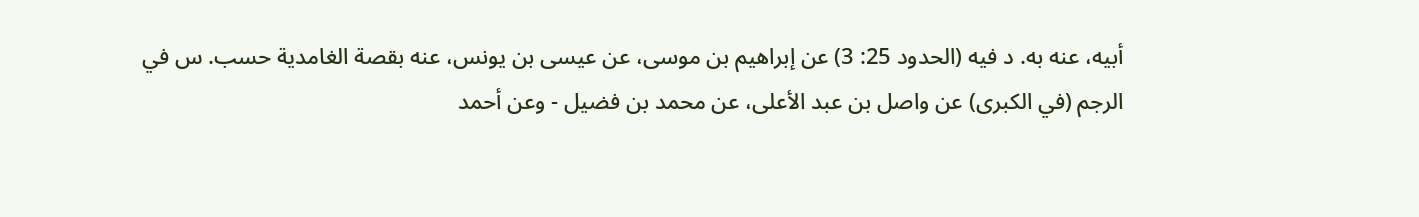أبيه، عنه به. د فيه (الحدود 25: 3) عن إبراهيم بن موسى، عن عيسى بن يونس، عنه بقصة الغامدية حسب. س في الرجم (في الكبرى) عن واصل بن عبد الأعلى، عن محمد بن فضيل - وعن أحمد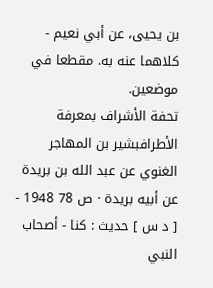بن يحيى، عن أبي نعيم - كلاهما عنه به. مقطعا في موضعين.
تحفة الأشراف بمعرفة الأطرافبشير بن المهاجر الغنوي عن عبد الله بن بريدة عن أبيه بريدة · ص 78 1948 - [ د س ] حديث : كنا - أصحاب النبي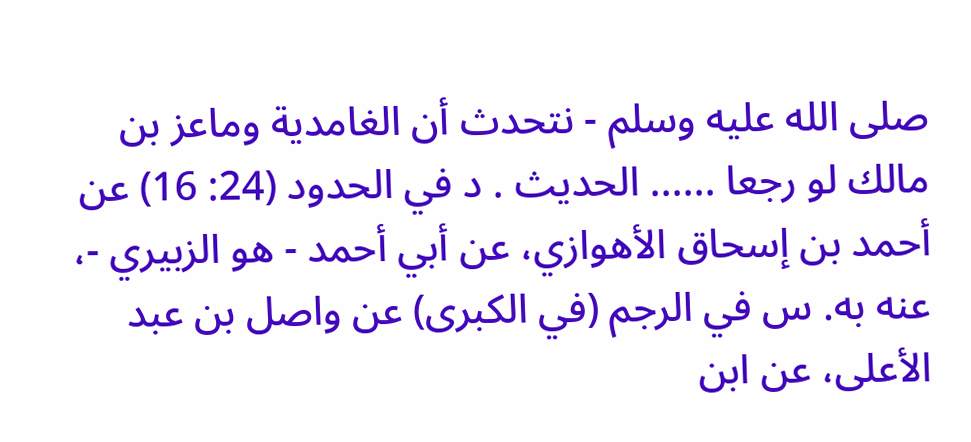صلى الله عليه وسلم - نتحدث أن الغامدية وماعز بن مالك لو رجعا ...... الحديث . د في الحدود (24: 16) عن أحمد بن إسحاق الأهوازي، عن أبي أحمد - هو الزبيري -، عنه به. س في الرجم (في الكبرى) عن واصل بن عبد الأعلى، عن ابن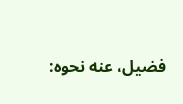فضيل، عنه نحوه: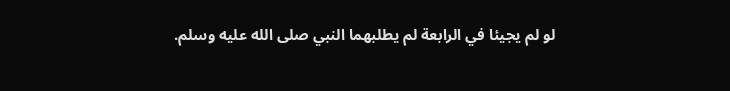لو لم يجيئا في الرابعة لم يطلبهما النبي صلى الله عليه وسلم.